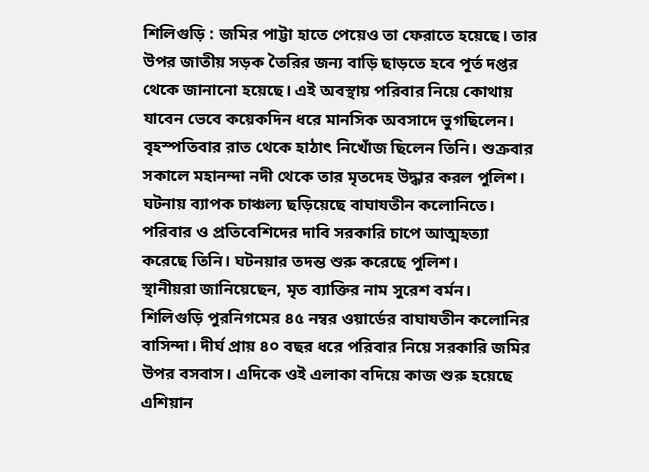শিলিগুড়ি : জমির পাট্টা হাতে পেয়েও তা ফেরাতে হয়েছে। তার উপর জাতীয় সড়ক তৈরির জন্য বাড়ি ছাড়তে হবে পূর্ত দপ্তর থেকে জানানো হয়েছে। এই অবস্থায় পরিবার নিয়ে কোথায় যাবেন ভেবে কয়েকদিন ধরে মানসিক অবসাদে ভুগছিলেন। বৃহস্পতিবার রাত থেকে হাঠাৎ নিখোঁজ ছিলেন তিনি। শুক্রবার সকালে মহানন্দা নদী থেকে তার মৃতদেহ উদ্ধার করল পুলিশ। ঘটনায় ব্যাপক চাঞ্চল্য ছড়িয়েছে বাঘাযতীন কলোনিতে। পরিবার ও প্রতিবেশিদের দাবি সরকারি চাপে আত্মহত্যা করেছে তিনি। ঘটনয়ার তদন্ত শুরু করেছে পুলিশ।
স্থানীয়রা জানিয়েছেন, মৃত ব্যাক্তির নাম সুরেশ বর্মন। শিলিগুড়ি পুরনিগমের ৪৫ নম্বর ওয়ার্ডের বাঘাযতীন কলোনির বাসিন্দা। দীর্ঘ প্রায় ৪০ বছর ধরে পরিবার নিয়ে সরকারি জমির উপর বসবাস। এদিকে ওই এলাকা বদিয়ে কাজ শুরু হয়েছে এশিয়ান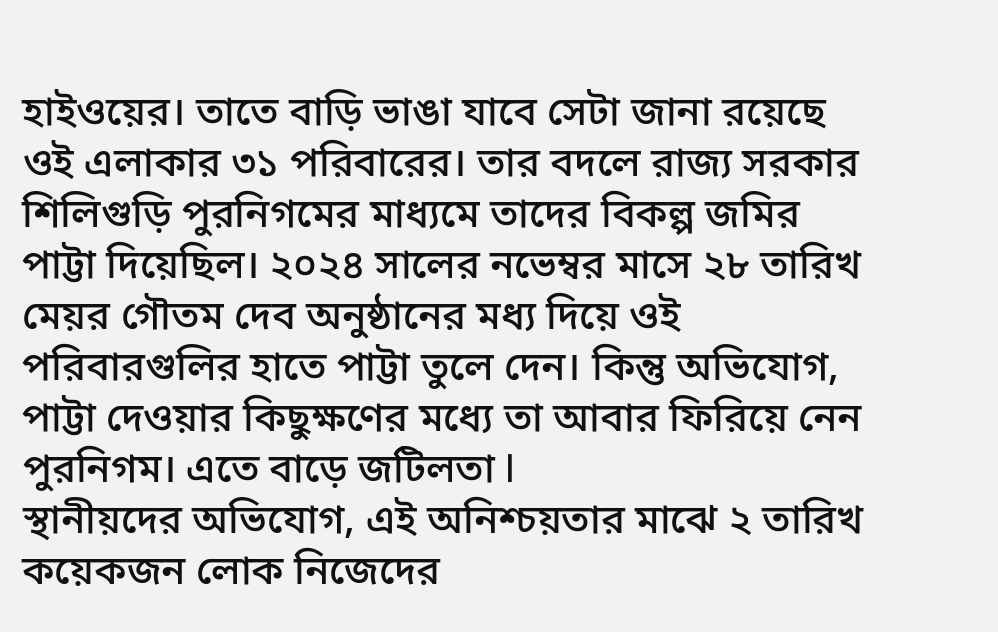হাইওয়ের। তাতে বাড়ি ভাঙা যাবে সেটা জানা রয়েছে ওই এলাকার ৩১ পরিবারের। তার বদলে রাজ্য সরকার শিলিগুড়ি পুরনিগমের মাধ্যমে তাদের বিকল্প জমির পাট্টা দিয়েছিল। ২০২৪ সালের নভেম্বর মাসে ২৮ তারিখ মেয়র গৌতম দেব অনুষ্ঠানের মধ্য দিয়ে ওই পরিবারগুলির হাতে পাট্টা তুলে দেন। কিন্তু অভিযোগ, পাট্টা দেওয়ার কিছুক্ষণের মধ্যে তা আবার ফিরিয়ে নেন পুরনিগম। এতে বাড়ে জটিলতা I
স্থানীয়দের অভিযোগ, এই অনিশ্চয়তার মাঝে ২ তারিখ কয়েকজন লোক নিজেদের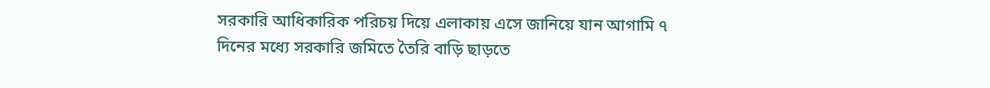সরকারি আধিকারিক পরিচয় দিয়ে এলাকায় এসে জানিয়ে যান আগামি ৭ দিনের মধ্যে সরকারি জমিতে তৈরি বাড়ি ছাড়তে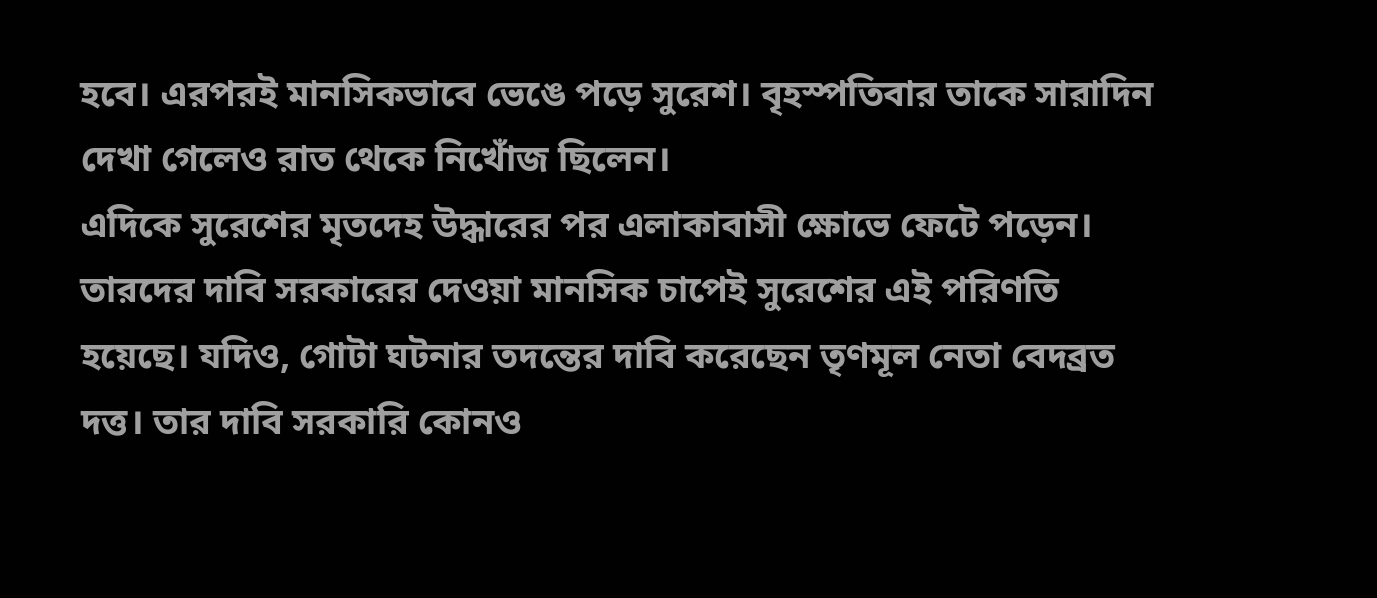হবে। এরপরই মানসিকভাবে ভেঙে পড়ে সুরেশ। বৃহস্পতিবার তাকে সারাদিন দেখা গেলেও রাত থেকে নিখোঁজ ছিলেন।
এদিকে সুরেশের মৃতদেহ উদ্ধারের পর এলাকাবাসী ক্ষোভে ফেটে পড়েন। তারদের দাবি সরকারের দেওয়া মানসিক চাপেই সুরেশের এই পরিণতি হয়েছে। যদিও, গোটা ঘটনার তদন্তের দাবি করেছেন তৃণমূল নেতা বেদব্রত দত্ত। তার দাবি সরকারি কোনও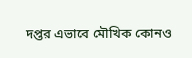দপ্তর এভাবে মৌখিক কোনও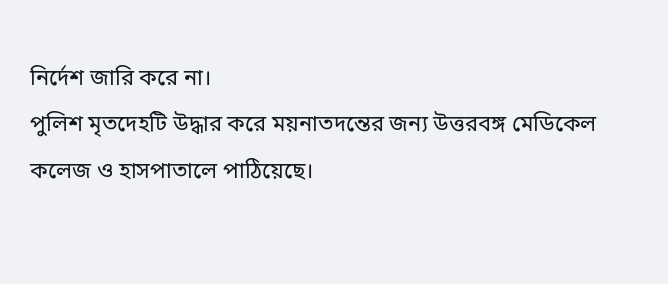নির্দেশ জারি করে না।
পুলিশ মৃতদেহটি উদ্ধার করে ময়নাতদন্তের জন্য উত্তরবঙ্গ মেডিকেল কলেজ ও হাসপাতালে পাঠিয়েছে।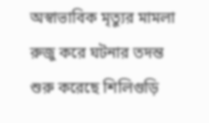অস্বাভাবিক মৃত্যুর মামলা রুজু করে ঘটনার তদন্ত শুরু করেছে শিলিগুড়ি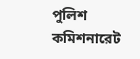পুলিশ কমিশনারেট